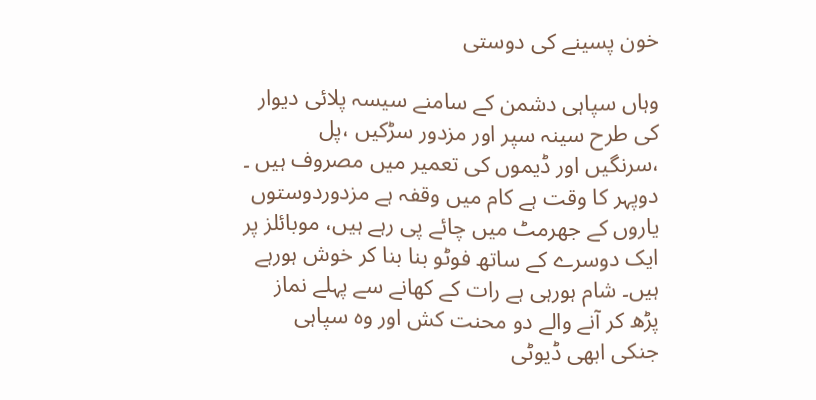خون پسینے کی دوستی

وہاں سپاہی دشمن کے سامنے سیسہ پلائی دیوار کی طرح سینہ سپر اور مزدور سڑکیں ،پل ،سرنگیں اور ڈیموں کی تعمیر میں مصروف ہیں ۔ دوپہر کا وقت ہے کام میں وقفہ ہے مزدوردوستوں یاروں کے جھرمٹ میں چائے پی رہے ہیں، موبائلز پر ایک دوسرے کے ساتھ فوٹو بنا بنا کر خوش ہورہے ہیں۔ شام ہورہی ہے رات کے کھانے سے پہلے نماز پڑھ کر آنے والے دو محنت کش اور وہ سپاہی جنکی ابھی ڈیوٹی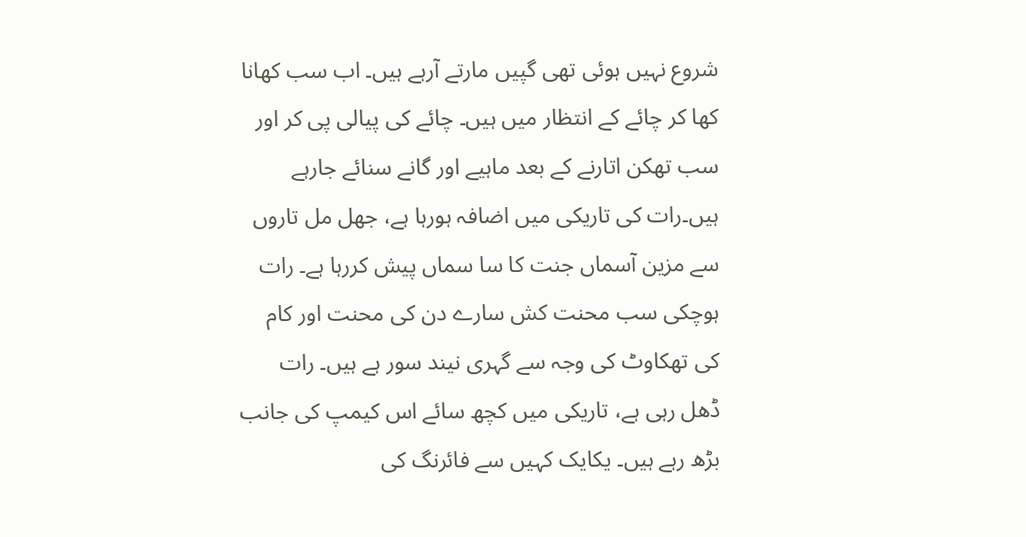شروع نہیں ہوئی تھی گپیں مارتے آرہے ہیں۔ اب سب کھانا کھا کر چائے کے انتظار میں ہیں۔ چائے کی پیالی پی کر اور سب تھکن اتارنے کے بعد ماہیے اور گانے سنائے جارہے ہیں۔رات کی تاریکی میں اضافہ ہورہا ہے، جھل مل تاروں سے مزین آسماں جنت کا سا سماں پیش کررہا ہے۔ رات ہوچکی سب محنت کش سارے دن کی محنت اور کام کی تھکاوٹ کی وجہ سے گہری نیند سور ہے ہیں۔ رات ڈھل رہی ہے، تاریکی میں کچھ سائے اس کیمپ کی جانب بڑھ رہے ہیں۔ یکایک کہیں سے فائرنگ کی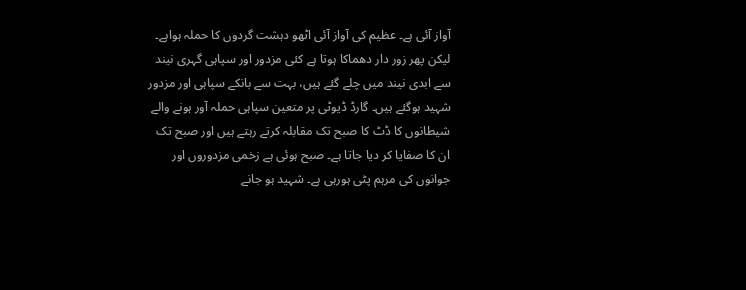آواز آئی ہے۔ عظیم کی آواز آئی اٹھو دہشت گردوں کا حملہ ہواہے۔ لیکن پھر زور دار دھماکا ہوتا ہے کئی مزدور اور سپاہی گہری نیند سے ابدی نیند میں چلے گئے ہیں، بہت سے بانکے سپاہی اور مزدور شہید ہوگئے ہیں۔ گارڈ ڈیوٹی پر متعین سپاہی حملہ آور ہونے والے شیطانوں کا ڈٹ کا صبح تک مقابلہ کرتے رہتے ہیں اور صبح تک ان کا صفایا کر دیا جاتا ہے۔ صبح ہوئی ہے زخمی مزدوروں اور جوانوں کی مرہم پٹی ہورہی ہے۔ شہید ہو جانے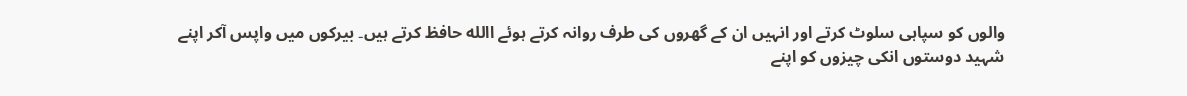والوں کو سپاہی سلوٹ کرتے اور انہیں ان کے گھروں کی طرف روانہ کرتے ہوئے االله حافظ کرتے ہیں۔ بیرکوں میں واپس آکر اپنے شہید دوستوں انکی چیزوں کو اپنے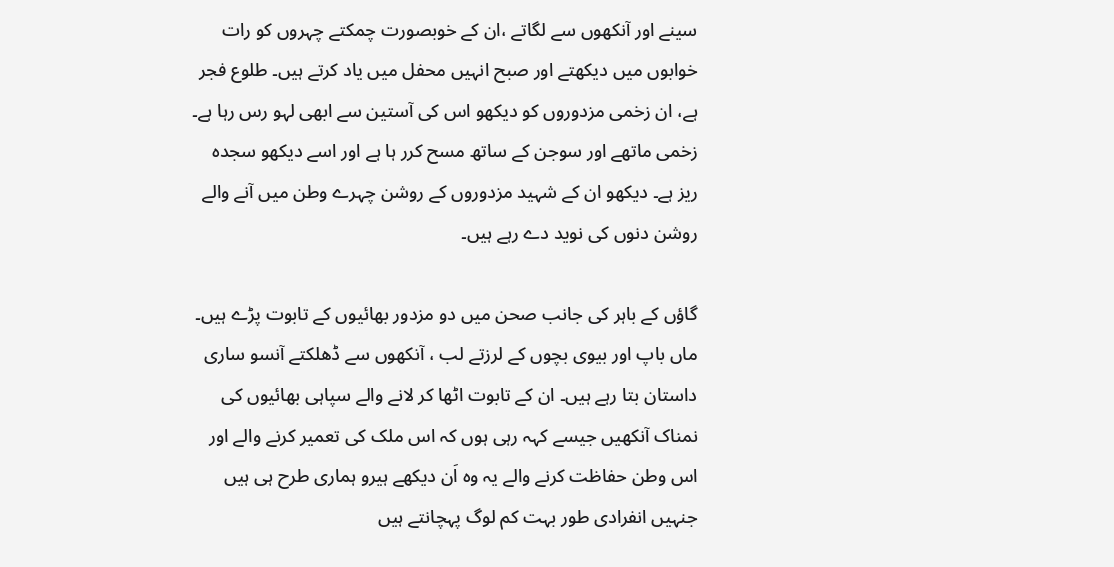سینے اور آنکھوں سے لگاتے ،ان کے خوبصورت چمکتے چہروں کو رات خوابوں میں دیکھتے اور صبح انہیں محفل میں یاد کرتے ہیں۔ طلوع فجر ہے، ان زخمی مزدوروں کو دیکھو اس کی آستین سے ابھی لہو رس رہا ہے۔ زخمی ماتھے اور سوجن کے ساتھ مسح کرر ہا ہے اور اسے دیکھو سجدہ ریز ہے۔ دیکھو ان کے شہید مزدوروں کے روشن چہرے وطن میں آنے والے روشن دنوں کی نوید دے رہے ہیں۔

گاؤں کے باہر کی جانب صحن میں دو مزدور بھائیوں کے تابوت پڑے ہیں۔ ماں باپ اور بیوی بچوں کے لرزتے لب ، آنکھوں سے ڈھلکتے آنسو ساری داستان بتا رہے ہیں۔ ان کے تابوت اٹھا کر لانے والے سپاہی بھائیوں کی نمناک آنکھیں جیسے کہہ رہی ہوں کہ اس ملک کی تعمیر کرنے والے اور اس وطن حفاظت کرنے والے یہ وہ اَن دیکھے ہیرو ہماری طرح ہی ہیں جنہیں انفرادی طور بہت کم لوگ پہچانتے ہیں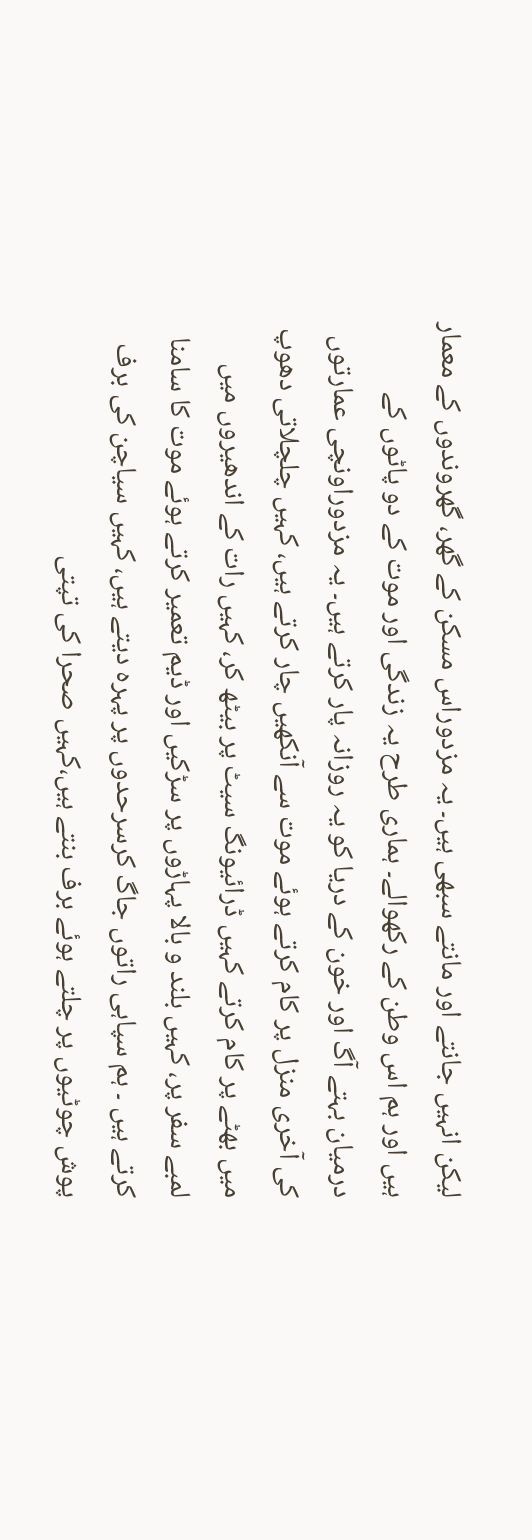لیکن انہیں جانتے اور مانتے سبھی ہیں۔ یہ مزدوراس مسکن کے گھر، گھروندوں کے معمار ہیں اور ہم اس وطن کے رکھوالے۔ ہماری طرح یہ زندگی اور موت کے دو پاٹوں کے درمیان بہتے آگ اور خون کے دریا کو یہ روزانہ پار کرتے ہیں۔ یہ مزدوراونچی عمارتوں کی آخری منزل پر کام کرتے ہوئے موت سے آنکھیں چار کرتے ہیں، کہیں چلچلاتی دھوپ میں بھٹے پر کام کرتے کہیں ڈرائیونگ سیٹ پر بیٹھ کر، کہیں رات کے اندھیروں میں لمبے سفر پر، کہیں بلند و بالا پہاڑوں پر سڑکیں اور ڈیم تعمیر کرتے ہوئے موت کا سامنا کرتے ہیں ۔ ہم سپاہی راتوں جاگ کرسرحدوں پر پہرہ دیتے ہیں، کہیں سیاچن کی برف پوش چوٹیوں پر چلتے ہوئے برف بنتے ہیں،کہیں صحرا کی تپتی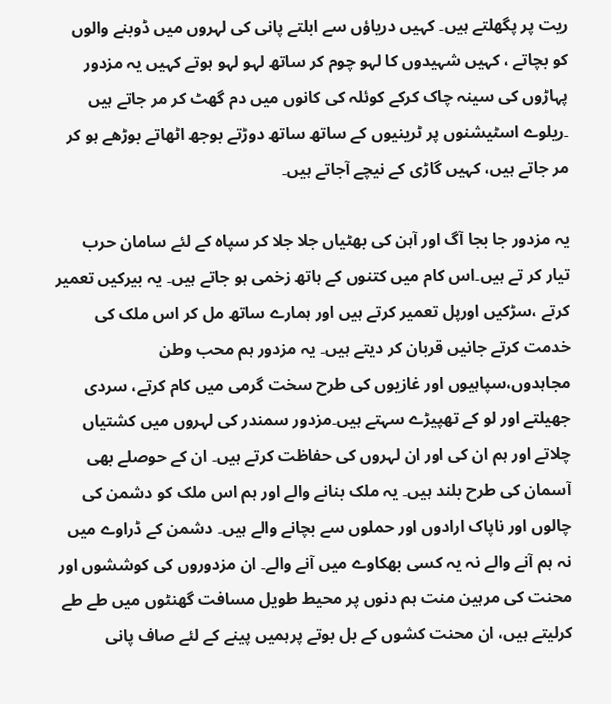ریت پر پگھلتے ہیں۔ کہیں دریاؤں سے ابلتے پانی کی لہروں میں ڈوبنے والوں کو بچاتے ، کہیں شہیدوں کا لہو چوم کر ساتھ لہو لہو ہوتے کہیں یہ مزدور پہاڑوں کی سینہ چاک کرکے کوئلہ کی کانوں میں دم گھٹ کر مر جاتے ہیں ۔ریلوے اسٹیشنوں پر ٹرینیوں کے ساتھ ساتھ دوڑتے بوجھ اٹھاتے بوڑھے ہو کر مر جاتے ہیں، کہیں گاڑی کے نیچے آجاتے ہیں۔

یہ مزدور جا بجا آگ اور آہن کی بھٹیاں جلا جلا کر سپاہ کے لئے سامان حرب تیار کر تے ہیں۔اس کام میں کتنوں کے ہاتھ زخمی ہو جاتے ہیں۔ یہ بیرکیں تعمیر کرتے ،سڑکیں اورپل تعمیر کرتے ہیں اور ہمارے ساتھ مل کر اس ملک کی خدمت کرتے جانیں قربان کر دیتے ہیں۔ یہ مزدور ہم محب وطن مجاہدوں،سپاہیوں اور غازیوں کی طرح سخت گرمی میں کام کرتے، سردی جھیلتے اور لو کے تھپیڑے سہتے ہیں۔مزدور سمندر کی لہروں میں کشتیاں چلاتے اور ہم ان کی اور ان لہروں کی حفاظت کرتے ہیں۔ ان کے حوصلے بھی آسمان کی طرح بلند ہیں۔ یہ ملک بنانے والے اور ہم اس ملک کو دشمن کی چالوں اور ناپاک ارادوں اور حملوں سے بچانے والے ہیں۔ دشمن کے ڈراوے میں نہ ہم آنے والے نہ یہ کسی بھکاوے میں آنے والے۔ ان مزدوروں کی کوششوں اور محنت کی مرہین منت ہم دنوں پر محیط طویل مسافت گھنٹوں میں طے طے کرلیتے ہیں، ان محنت کشوں کے بل بوتے پرہمیں پینے کے لئے صاف پانی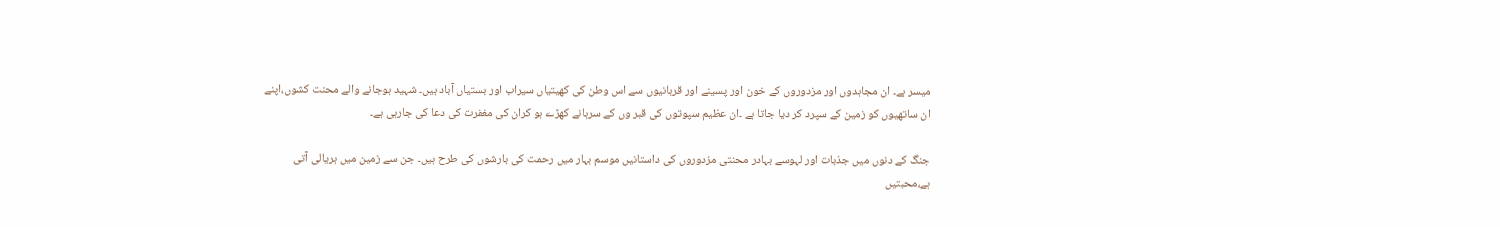میسر ہے۔ ان مجاہدوں اور مزدوروں کے خون اور پسینے اور قربانیوں سے اس وطن کی کھیتیاں سیراب اور بستیاں آباد ہیں۔ شہید ہوجانے والے محنت کشوں،اپنے ان ساتھیوں کو زمین کے سپرد کر دیا جاتا ہے ۔ان عظیم سپوتوں کی قبر وں کے سرہانے کھڑے ہو کران کی مغفرت کی دعا کی جارہی ہے۔

جنگ کے دنوں میں جذبات اور لہوسے بہادر محنتی مزدوروں کی داستانیں موسم بہار میں رحمت کی بارشوں کی طرح ہیں۔ جن سے زمین میں ہریالی آتی ہے،محبتیں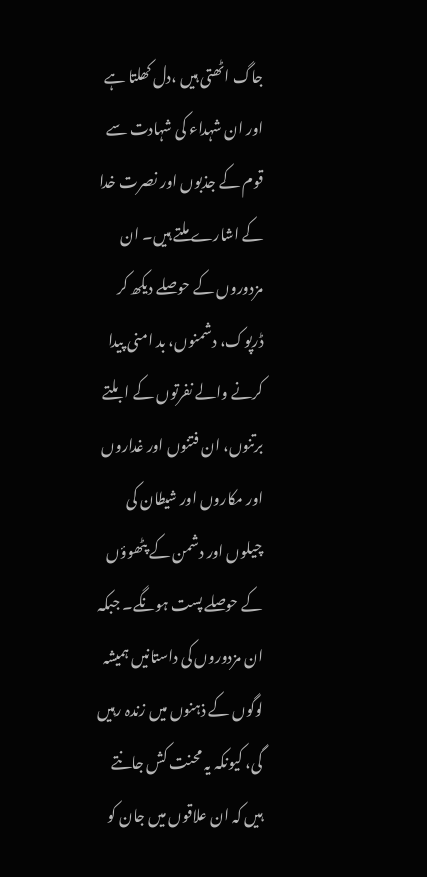جاگ اٹھتی ہیں ،دل کھلتا ہے اور ان شہداء کی شہادت سے قوم کے جذبوں اور نصرت خدا کے اشارے ملتے ہیں۔ ان مزدوروں کے حوصلے دیکھ کر ڈرپوک، دشمنوں، بد امنی پیدا کرنے والے نفرتوں کے ابلتے برتنوں، ان فتنوں اور غداروں اور مکاروں اور شیطان کی چیلوں اور دشمن کے پٹھوؤں کے حوصلے پست ہونگے۔ جبکہ ان مزدوروں کی داستانیں ہمیشہ لوگوں کے ذہنوں میں زندہ رہیں گی، کیونکہ یہ محنت کش جانتے ہیں کہ ان علاقوں میں جان کو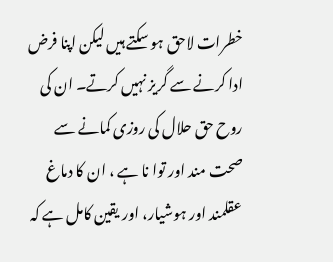خطرات لاحق ہو سکتے ہیں لیکن اپنا فرض ادا کرنے سے گریز نہیں کرتے۔ ان کی روح حق حلال کی روزی کمانے سے صحت مند اور توا نا ہے ، ان کا دماغ عقلمند اور ہوشیار، اور یقین کامل ہے کہ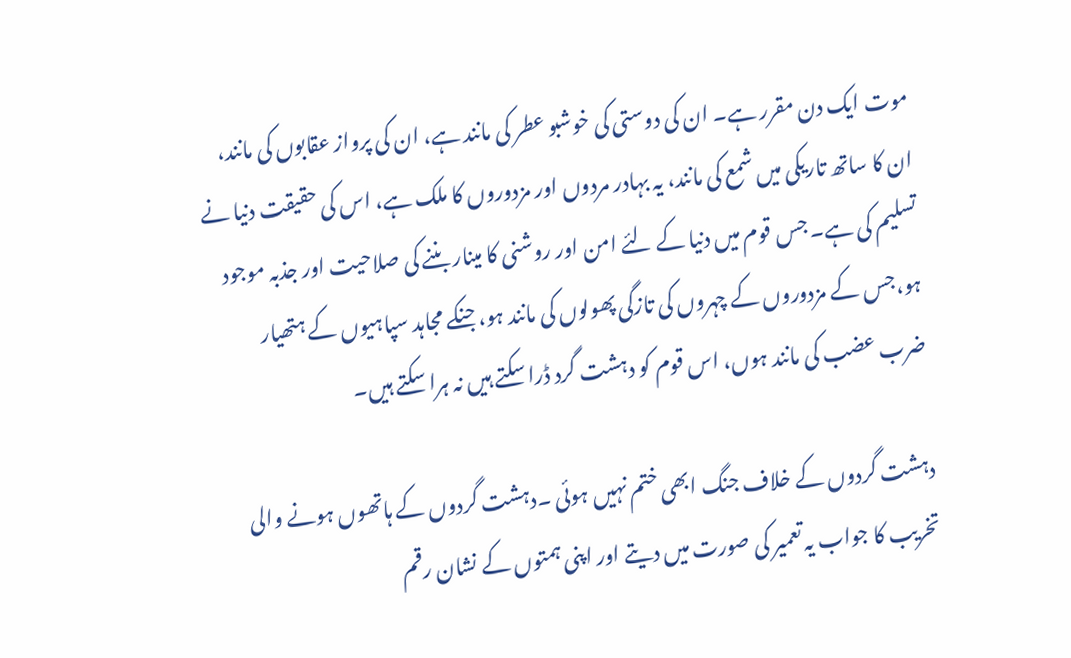موت ایک دن مقرر ہے۔ ان کی دوستی کی خوشبو عطر کی مانند ہے، ان کی پرواز عقابوں کی مانند، ان کا ساتھ تاریکی میں شمع کی مانند، یہ بہادر مردوں اور مزدوروں کا ملک ہے، اس کی حقیقت دنیا نے تسلیم کی ہے۔ جس قوم میں دنیا کے لئے امن اور روشنی کا مینار بننے کی صلاحیت اور جذبہ موجود ہو،جس کے مزدوروں کے چہروں کی تازگی پھولوں کی مانند ہو، جنکے مجاہد سپاہیوں کے ہتھیار ضرب عضب کی مانند ہوں، اس قوم کو دہشت گرد ڈرا سکتے ہیں نہ ہرا سکتے ہیں۔

دہشت گردوں کے خلاف جنگ ابھی ختم نہیں ہوئی ۔دہشت گردوں کے ہاتھوں ہونے والی تخریب کا جواب یہ تعمیر کی صورت میں دیتے اور اپنی ہمتوں کے نشان رقم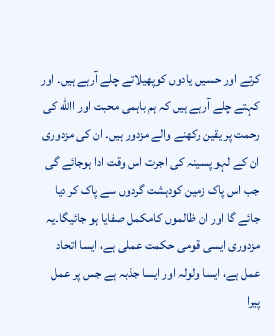کرتے اور حسیں یادوں کوپھیلاتے چلے آرہے ہیں۔ اور کہتے چلے آرہے ہیں کہ ہم باہمی محبت اور االله کی رحمت پر یقین رکھنے والے مزدور ہیں۔ ان کی مزدوری ان کے لہو پسینہ کی اجرت اس وقت ادا ہوجائے گی جب اس پاک زمین کودہشت گردوں سے پاک کر دیا جائے گا اور ان ظالموں کامکمل صفایا ہو جائیگا۔یہ مزدوری ایسی قومی حکمت عملی ہے، ایسا اتحاد عمل ہے، ایسا ولولہ اور ایسا جذبہ ہے جس پر عمل پیرا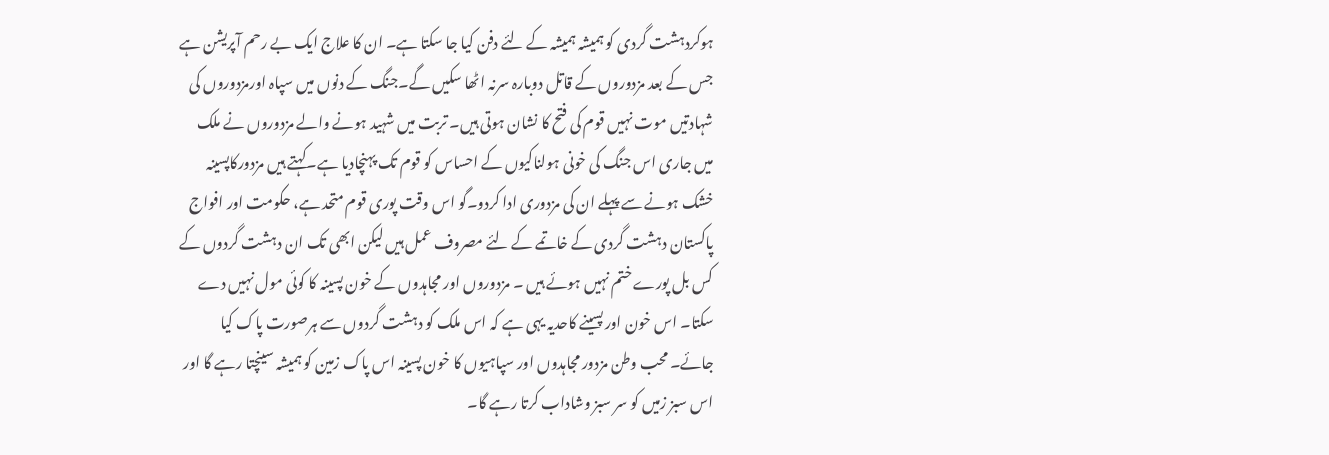ہوکردہشت گردی کو ہمیشہ ہمیشہ کے لئے دفن کیا جا سکتا ہے۔ ان کا علاج ایک بے رحم آپریشن ہے جس کے بعد مزدوروں کے قاتل دوبارہ سرنہ اٹھا سکیں گے۔جنگ کے دنوں میں سپاہ اورمزدوروں کی شہادتیں موت نہیں قوم کی فتح کا نشان ہوتی ہیں۔ تربت میں شہید ہونے والے مزدوروں نے ملک میں جاری اس جنگ کی خونی ہولناکیوں کے احساس کو قوم تک پہنچادیا ہے۔کہتے ہیں مزدورکاپسینہ خشک ہونے سے پہلے ان کی مزدوری ادا کردو۔گو اس وقت پوری قوم متحد ہے، حکومت اور افواج پاکستان دہشت گردی کے خاتمے کے لئے مصروف عمل ہیں لیکن ابھی تک ان دہشت گردوں کے کس بل پورے ختم نہیں ہوئے ہیں ۔ مزدوروں اور مجاہدوں کے خون پسینہ کا کوئی مول نہیں دے سکتا۔ اس خون اور پسینے کاحدیہ یہی ہے کہ اس ملک کو دہشت گردوں سے ہرصورت پاک کیا جائے۔ محب وطن مزدور مجاہدوں اور سپاہیوں کا خون پسینہ اس پاک زمین کو ہمیشہ سینچتا رہے گا اور اس سبز زمیں کو سر سبز وشاداب کرتا رہے گا۔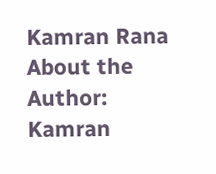Kamran Rana
About the Author: Kamran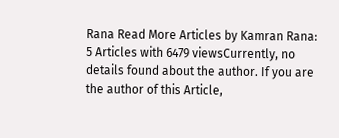Rana Read More Articles by Kamran Rana: 5 Articles with 6479 viewsCurrently, no details found about the author. If you are the author of this Article,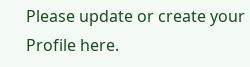Please update or create your Profile here.